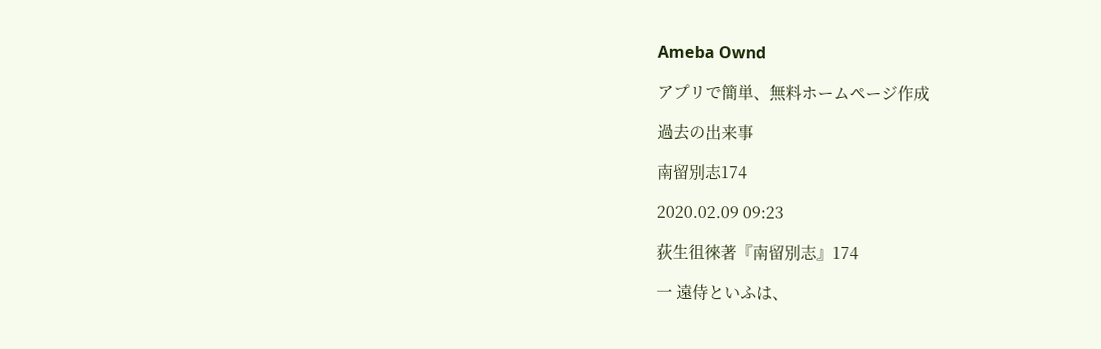Ameba Ownd

アプリで簡単、無料ホームページ作成

過去の出来事

南留別志174

2020.02.09 09:23

荻生徂徠著『南留別志』174

一 遠侍といふは、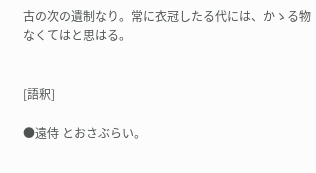古の次の遺制なり。常に衣冠したる代には、かゝる物なくてはと思はる。


[語釈]

●遠侍 とおさぶらい。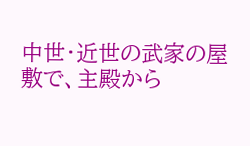中世・近世の武家の屋敷で、主殿から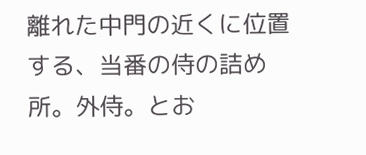離れた中門の近くに位置する、当番の侍の詰め所。外侍。とお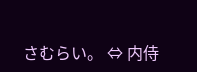さむらい。 ⇔ 内侍